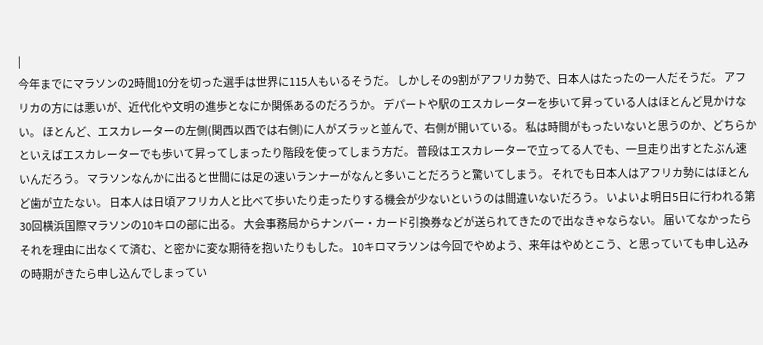|
今年までにマラソンの2時間10分を切った選手は世界に115人もいるそうだ。 しかしその9割がアフリカ勢で、日本人はたったの一人だそうだ。 アフリカの方には悪いが、近代化や文明の進歩となにか関係あるのだろうか。 デパートや駅のエスカレーターを歩いて昇っている人はほとんど見かけない。 ほとんど、エスカレーターの左側(関西以西では右側)に人がズラッと並んで、右側が開いている。 私は時間がもったいないと思うのか、どちらかといえばエスカレーターでも歩いて昇ってしまったり階段を使ってしまう方だ。 普段はエスカレーターで立ってる人でも、一旦走り出すとたぶん速いんだろう。 マラソンなんかに出ると世間には足の速いランナーがなんと多いことだろうと驚いてしまう。 それでも日本人はアフリカ勢にはほとんど歯が立たない。 日本人は日頃アフリカ人と比べて歩いたり走ったりする機会が少ないというのは間違いないだろう。 いよいよ明日5日に行われる第30回横浜国際マラソンの10キロの部に出る。 大会事務局からナンバー・カード引換券などが送られてきたので出なきゃならない。 届いてなかったらそれを理由に出なくて済む、と密かに変な期待を抱いたりもした。 10キロマラソンは今回でやめよう、来年はやめとこう、と思っていても申し込みの時期がきたら申し込んでしまってい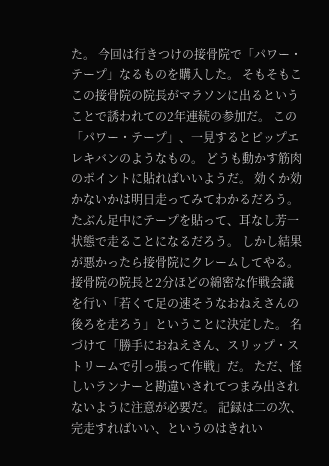た。 今回は行きつけの接骨院で「パワー・テープ」なるものを購入した。 そもそもここの接骨院の院長がマラソンに出るということで誘われての2年連続の参加だ。 この「パワー・テープ」、一見するとピップエレキバンのようなもの。 どうも動かす筋肉のポイントに貼ればいいようだ。 効くか効かないかは明日走ってみてわかるだろう。 たぶん足中にテープを貼って、耳なし芳一状態で走ることになるだろう。 しかし結果が悪かったら接骨院にクレームしてやる。 接骨院の院長と2分ほどの綿密な作戦会議を行い「若くて足の速そうなおねえさんの後ろを走ろう」ということに決定した。 名づけて「勝手におねえさん、スリップ・ストリームで引っ張って作戦」だ。 ただ、怪しいランナーと勘違いされてつまみ出されないように注意が必要だ。 記録は二の次、完走すればいい、というのはきれい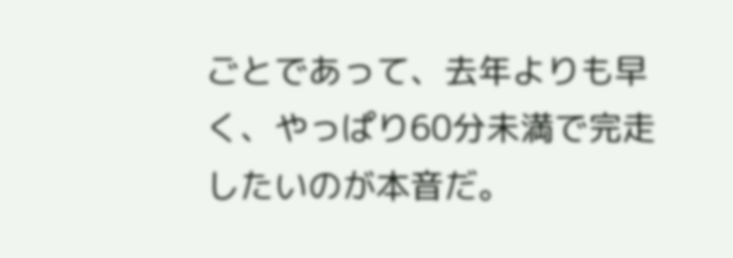ごとであって、去年よりも早く、やっぱり60分未満で完走したいのが本音だ。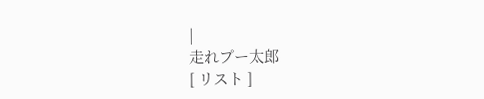|
走れプー太郎
[ リスト ]